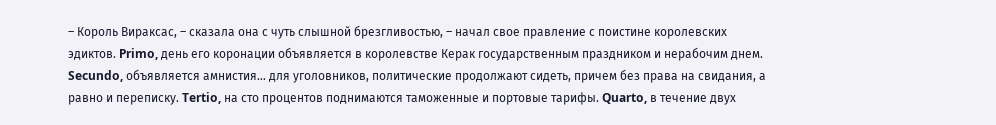– Король Вираксас, – сказала она с чуть слышной брезгливостью, – начал свое правление с поистине королевских эдиктов. Primo, день его коронации объявляется в королевстве Керак государственным праздником и нерабочим днем. Secundo, объявляется амнистия… для уголовников, политические продолжают сидеть, причем без права на свидания, а равно и переписку. Tertio, на сто процентов поднимаются таможенные и портовые тарифы. Quarto, в течение двух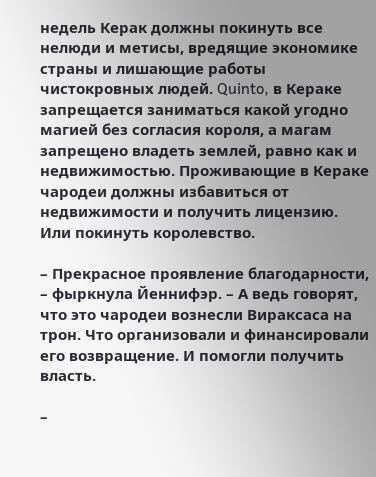недель Керак должны покинуть все нелюди и метисы, вредящие экономике страны и лишающие работы чистокровных людей. Quinto, в Кераке запрещается заниматься какой угодно магией без согласия короля, а магам запрещено владеть землей, равно как и недвижимостью. Проживающие в Кераке чародеи должны избавиться от недвижимости и получить лицензию. Или покинуть королевство.

– Прекрасное проявление благодарности, – фыркнула Йеннифэр. – А ведь говорят, что это чародеи вознесли Вираксаса на трон. Что организовали и финансировали его возвращение. И помогли получить власть.

–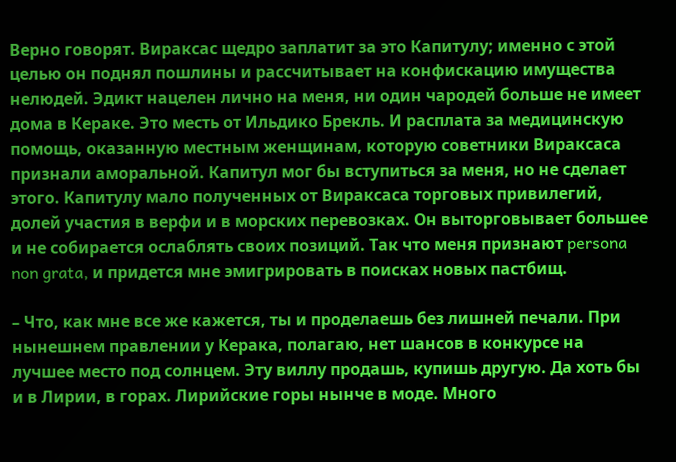Верно говорят. Вираксас щедро заплатит за это Капитулу; именно с этой целью он поднял пошлины и рассчитывает на конфискацию имущества нелюдей. Эдикт нацелен лично на меня, ни один чародей больше не имеет дома в Кераке. Это месть от Ильдико Брекль. И расплата за медицинскую помощь, оказанную местным женщинам, которую советники Вираксаса признали аморальной. Капитул мог бы вступиться за меня, но не сделает этого. Капитулу мало полученных от Вираксаса торговых привилегий, долей участия в верфи и в морских перевозках. Он выторговывает большее и не собирается ослаблять своих позиций. Так что меня признают persona non grata, и придется мне эмигрировать в поисках новых пастбищ.

– Что, как мне все же кажется, ты и проделаешь без лишней печали. При нынешнем правлении у Керака, полагаю, нет шансов в конкурсе на лучшее место под солнцем. Эту виллу продашь, купишь другую. Да хоть бы и в Лирии, в горах. Лирийские горы нынче в моде. Много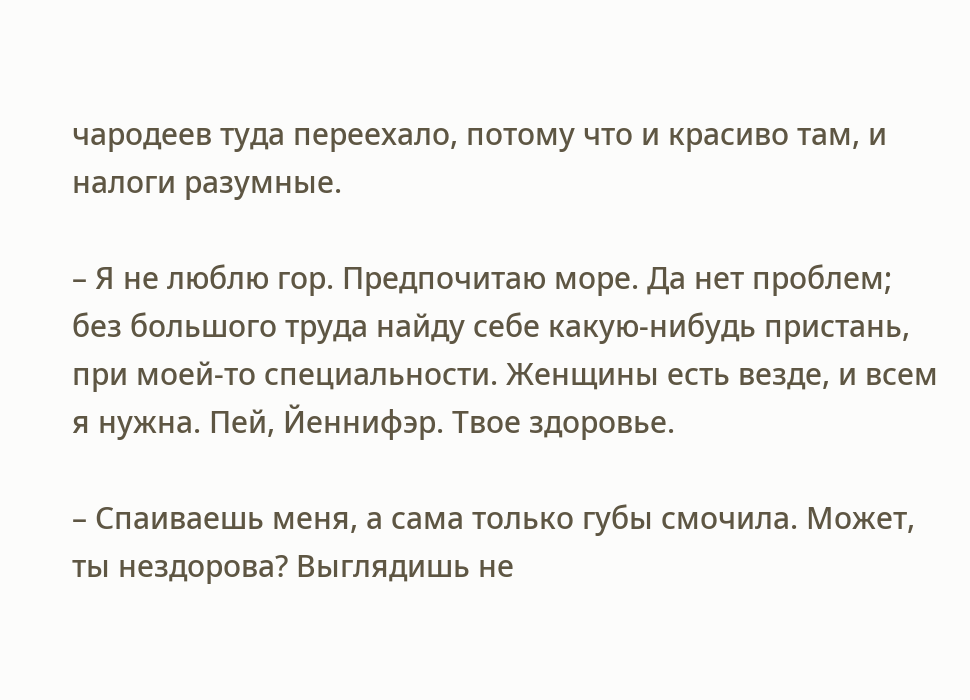чародеев туда переехало, потому что и красиво там, и налоги разумные.

– Я не люблю гор. Предпочитаю море. Да нет проблем; без большого труда найду себе какую-нибудь пристань, при моей-то специальности. Женщины есть везде, и всем я нужна. Пей, Йеннифэр. Твое здоровье.

– Спаиваешь меня, а сама только губы смочила. Может, ты нездорова? Выглядишь не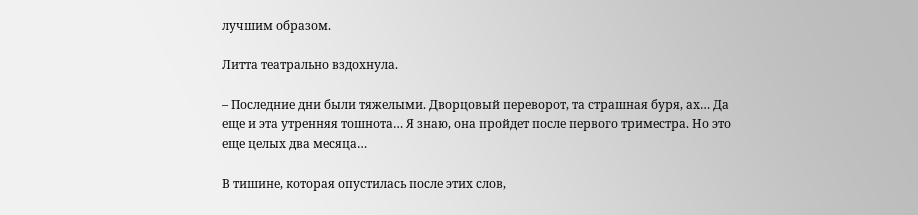лучшим образом.

Литта театрально вздохнула.

– Последние дни были тяжелыми. Дворцовый переворот, та страшная буря, ах… Да еще и эта утренняя тошнота… Я знаю, она пройдет после первого триместра. Но это еще целых два месяца…

В тишине, которая опустилась после этих слов,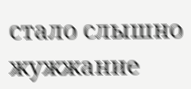стало слышно жужжание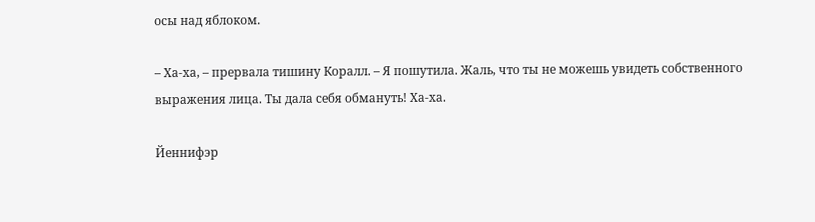осы над яблоком.

– Ха-ха, – прервала тишину Коралл. – Я пошутила. Жаль, что ты не можешь увидеть собственного выражения лица. Ты дала себя обмануть! Ха-ха.

Йеннифэр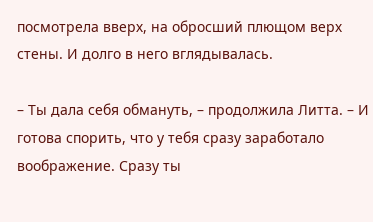посмотрела вверх, на обросший плющом верх стены. И долго в него вглядывалась.

– Ты дала себя обмануть, – продолжила Литта. – И готова спорить, что у тебя сразу заработало воображение. Сразу ты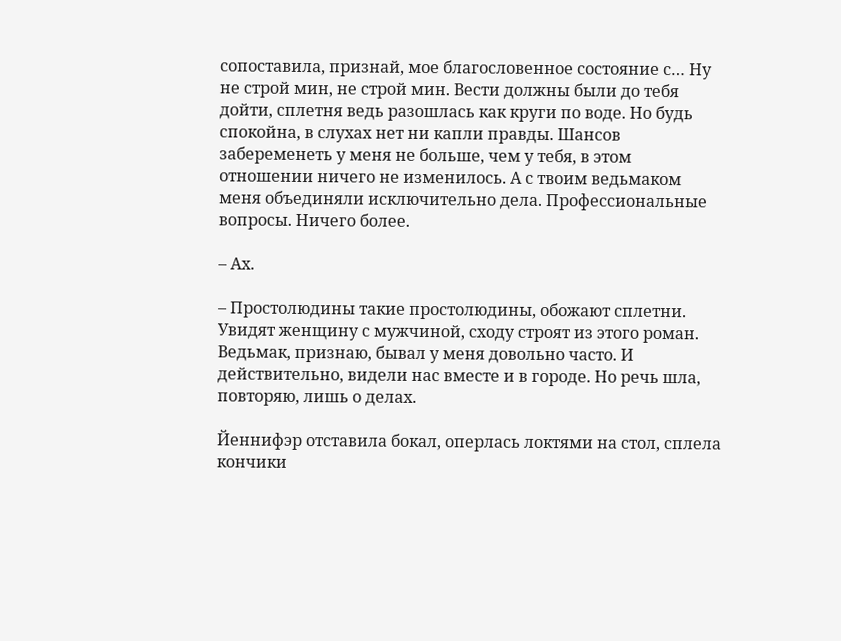сопоставила, признай, мое благословенное состояние с… Ну не строй мин, не строй мин. Вести должны были до тебя дойти, сплетня ведь разошлась как круги по воде. Но будь спокойна, в слухах нет ни капли правды. Шансов забеременеть у меня не больше, чем у тебя, в этом отношении ничего не изменилось. А с твоим ведьмаком меня объединяли исключительно дела. Профессиональные вопросы. Ничего более.

– Ах.

– Простолюдины такие простолюдины, обожают сплетни. Увидят женщину с мужчиной, сходу строят из этого роман. Ведьмак, признаю, бывал у меня довольно часто. И действительно, видели нас вместе и в городе. Но речь шла, повторяю, лишь о делах.

Йеннифэр отставила бокал, оперлась локтями на стол, сплела кончики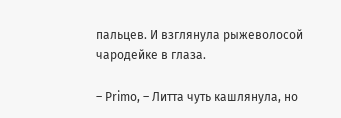пальцев. И взглянула рыжеволосой чародейке в глаза.

– Primo, – Литта чуть кашлянула, но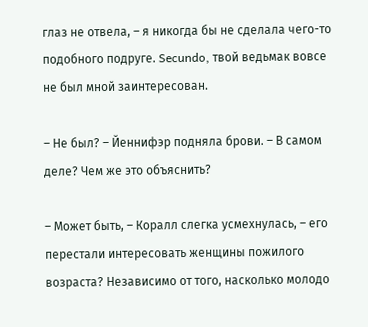глаз не отвела, – я никогда бы не сделала чего-то подобного подруге. Secundo, твой ведьмак вовсе не был мной заинтересован.

– Не был? – Йеннифэр подняла брови. – В самом деле? Чем же это объяснить?

– Может быть, – Коралл слегка усмехнулась, – его перестали интересовать женщины пожилого возраста? Независимо от того, насколько молодо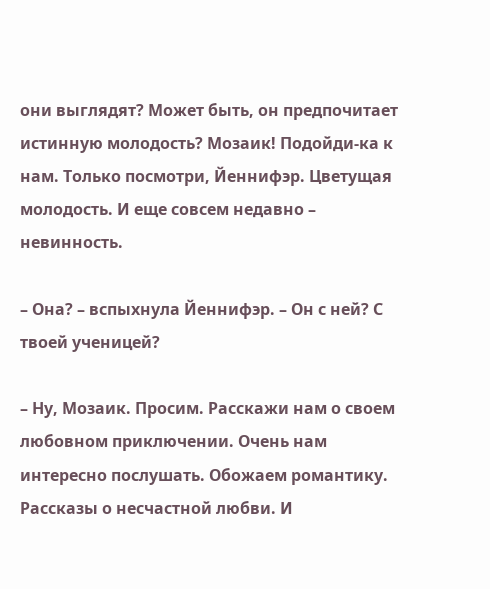они выглядят? Может быть, он предпочитает истинную молодость? Мозаик! Подойди-ка к нам. Только посмотри, Йеннифэр. Цветущая молодость. И еще совсем недавно – невинность.

– Она? – вспыхнула Йеннифэр. – Он с ней? С твоей ученицей?

– Ну, Мозаик. Просим. Расскажи нам о своем любовном приключении. Очень нам интересно послушать. Обожаем романтику. Рассказы о несчастной любви. И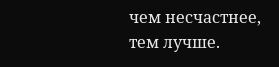чем несчастнее, тем лучше.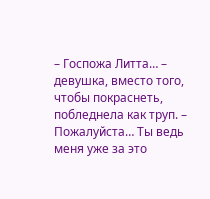– Госпожа Литта… – девушка, вместо того, чтобы покраснеть, побледнела как труп. – Пожалуйста… Ты ведь меня уже за это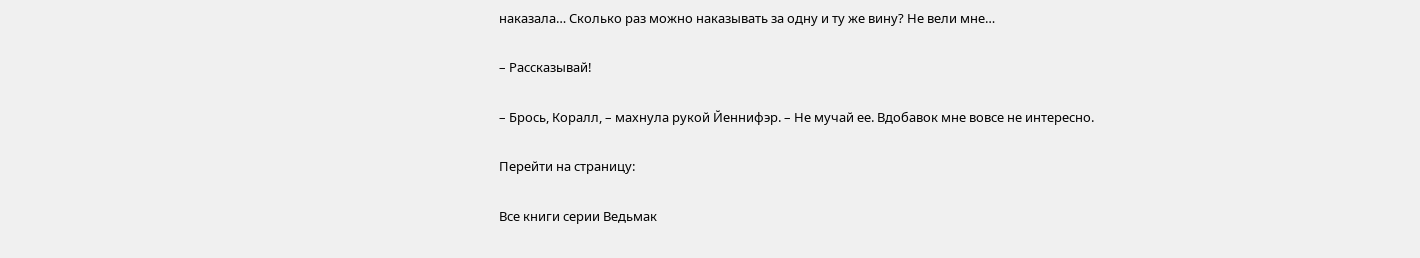наказала… Сколько раз можно наказывать за одну и ту же вину? Не вели мне…

– Рассказывай!

– Брось, Коралл, – махнула рукой Йеннифэр. – Не мучай ее. Вдобавок мне вовсе не интересно.

Перейти на страницу:

Все книги серии Ведьмак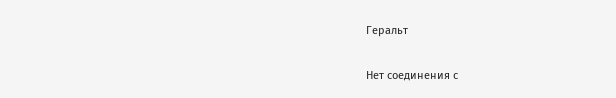Геральт

Нет соединения с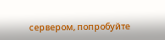сервером, попробуйте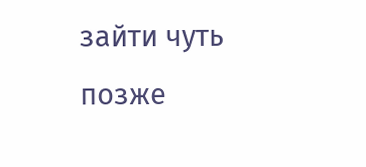зайти чуть позже